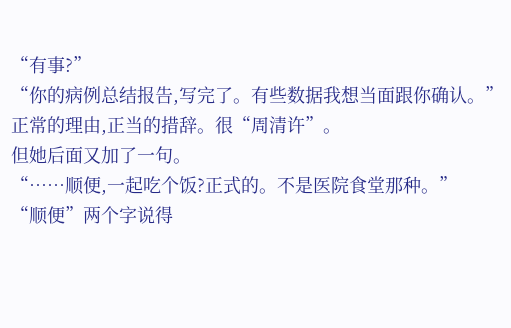“有事?”
“你的病例总结报告,写完了。有些数据我想当面跟你确认。”
正常的理由,正当的措辞。很“周清许”。
但她后面又加了一句。
“……顺便,一起吃个饭?正式的。不是医院食堂那种。”
“顺便”两个字说得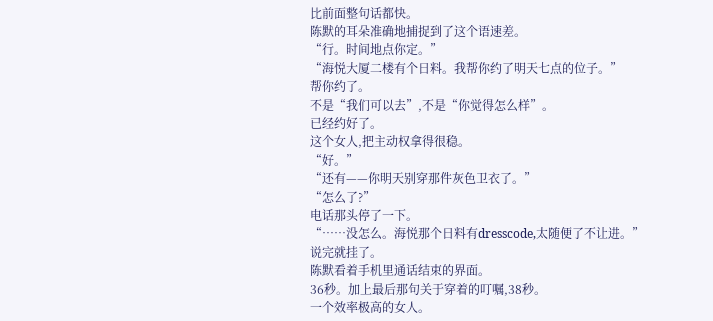比前面整句话都快。
陈默的耳朵准确地捕捉到了这个语速差。
“行。时间地点你定。”
“海悦大厦二楼有个日料。我帮你约了明天七点的位子。”
帮你约了。
不是“我们可以去”,不是“你觉得怎么样”。
已经约好了。
这个女人,把主动权拿得很稳。
“好。”
“还有——你明天别穿那件灰色卫衣了。”
“怎么了?”
电话那头停了一下。
“……没怎么。海悦那个日料有dresscode,太随便了不让进。”
说完就挂了。
陈默看着手机里通话结束的界面。
36秒。加上最后那句关于穿着的叮嘱,38秒。
一个效率极高的女人。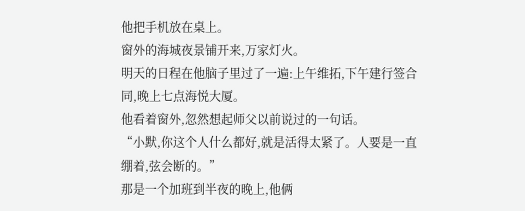他把手机放在桌上。
窗外的海城夜景铺开来,万家灯火。
明天的日程在他脑子里过了一遍:上午维拓,下午建行签合同,晚上七点海悦大厦。
他看着窗外,忽然想起师父以前说过的一句话。
“小默,你这个人什么都好,就是活得太紧了。人要是一直绷着,弦会断的。”
那是一个加班到半夜的晚上,他俩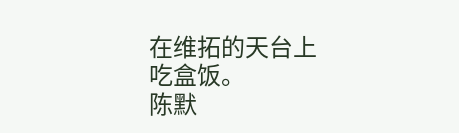在维拓的天台上吃盒饭。
陈默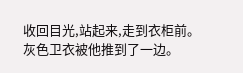收回目光,站起来,走到衣柜前。
灰色卫衣被他推到了一边。